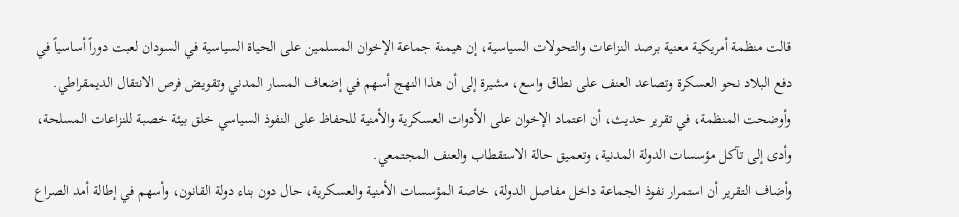قالت منظمة أمريكية معنية برصد النزاعات والتحولات السياسية، إن هيمنة جماعة الإخوان المسلمين على الحياة السياسية في السودان لعبت دوراً أساسياً في دفع البلاد نحو العسكرة وتصاعد العنف على نطاق واسع، مشيرة إلى أن هذا النهج أسهم في إضعاف المسار المدني وتقويض فرص الانتقال الديمقراطي.
وأوضحت المنظمة، في تقرير حديث، أن اعتماد الإخوان على الأدوات العسكرية والأمنية للحفاظ على النفوذ السياسي خلق بيئة خصبة للنزاعات المسلحة، وأدى إلى تآكل مؤسسات الدولة المدنية، وتعميق حالة الاستقطاب والعنف المجتمعي.
وأضاف التقرير أن استمرار نفوذ الجماعة داخل مفاصل الدولة، خاصة المؤسسات الأمنية والعسكرية، حال دون بناء دولة القانون، وأسهم في إطالة أمد الصراع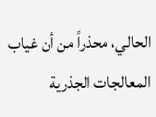الحالي، محذراً من أن غياب المعالجات الجذرية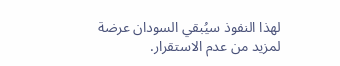لهذا النفوذ سيُبقي السودان عرضة لمزيد من عدم الاستقرار.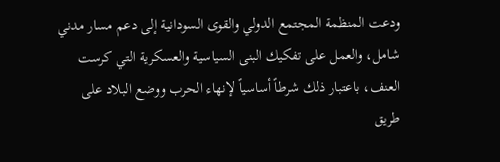ودعت المنظمة المجتمع الدولي والقوى السودانية إلى دعم مسار مدني شامل، والعمل على تفكيك البنى السياسية والعسكرية التي كرست العنف، باعتبار ذلك شرطاً أساسياً لإنهاء الحرب ووضع البلاد على طريق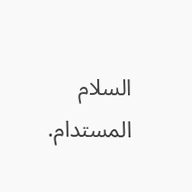السلام المستدام.